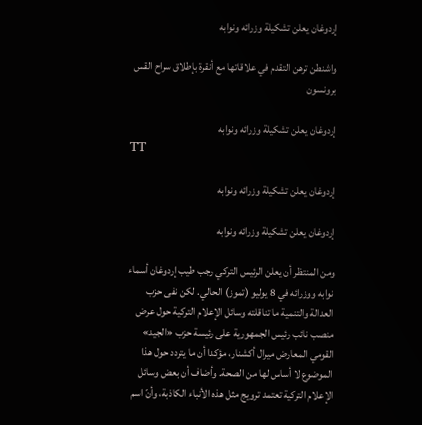إردوغان يعلن تشكيلة وزرائه ونوابه

واشنطن ترهن التقدم في علاقاتها مع أنقرة بإطلاق سراح القس برونسون

إردوغان يعلن تشكيلة وزرائه ونوابه
TT

إردوغان يعلن تشكيلة وزرائه ونوابه

إردوغان يعلن تشكيلة وزرائه ونوابه

ومن المنتظر أن يعلن الرئيس التركي رجب طيب إردوغان أسماء نوابه ووزرائه في 8 يوليو (تموز) الحالي. لكن نفى حزب العدالة والتنمية ما تناقلته وسائل الإعلام التركية حول عرض منصب نائب رئيس الجمهورية على رئيسة حزب «الجيد» القومي المعارض ميرال أكشنار، مؤكدا أن ما يتردد حول هذا الموضوع لا أساس لها من الصحة. وأضاف أن بعض وسائل الإعلام التركية تعتمد ترويج مثل هذه الأنباء الكاذبة، وأنّ اسم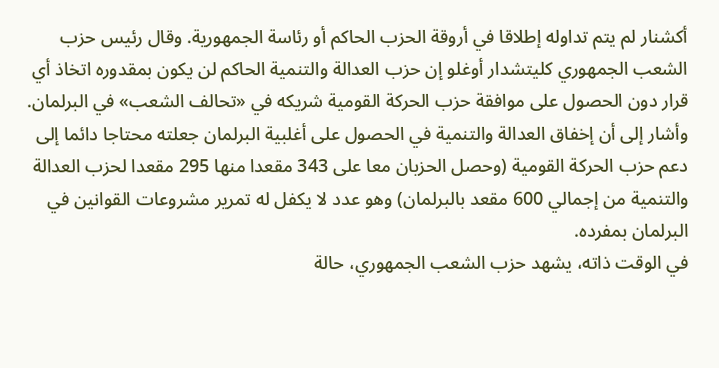أكشنار لم يتم تداوله إطلاقا في أروقة الحزب الحاكم أو رئاسة الجمهورية. وقال رئيس حزب الشعب الجمهوري كليتشدار أوغلو إن حزب العدالة والتنمية الحاكم لن يكون بمقدوره اتخاذ أي قرار دون الحصول على موافقة حزب الحركة القومية شريكه في «تحالف الشعب» في البرلمان. وأشار إلى أن إخفاق العدالة والتنمية في الحصول على أغلبية البرلمان جعلته محتاجا دائما إلى دعم حزب الحركة القومية (وحصل الحزبان معا على 343 مقعدا منها 295 مقعدا لحزب العدالة والتنمية من إجمالي 600 مقعد بالبرلمان) وهو عدد لا يكفل له تمرير مشروعات القوانين في البرلمان بمفرده.
في الوقت ذاته، يشهد حزب الشعب الجمهوري، حالة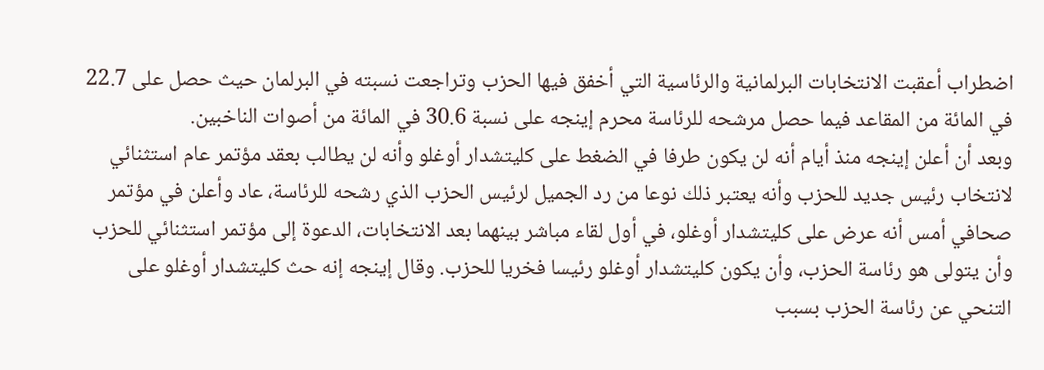اضطراب أعقبت الانتخابات البرلمانية والرئاسية التي أخفق فيها الحزب وتراجعت نسبته في البرلمان حيث حصل على 22.7 في المائة من المقاعد فيما حصل مرشحه للرئاسة محرم إينجه على نسبة 30.6 في المائة من أصوات الناخبين.
وبعد أن أعلن إينجه منذ أيام أنه لن يكون طرفا في الضغط على كليتشدار أوغلو وأنه لن يطالب بعقد مؤتمر عام استثنائي لانتخاب رئيس جديد للحزب وأنه يعتبر ذلك نوعا من رد الجميل لرئيس الحزب الذي رشحه للرئاسة، عاد وأعلن في مؤتمر صحافي أمس أنه عرض على كليتشدار أوغلو، في أول لقاء مباشر بينهما بعد الانتخابات، الدعوة إلى مؤتمر استثنائي للحزب وأن يتولى هو رئاسة الحزب، وأن يكون كليتشدار أوغلو رئيسا فخريا للحزب. وقال إينجه إنه حث كليتشدار أوغلو على التنحي عن رئاسة الحزب بسبب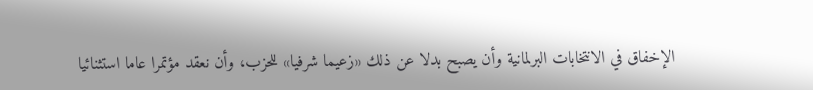الإخفاق في الانتخابات البرلمانية وأن يصبح بدلا عن ذلك «زعيما شرفيا» للحزب، وأن نعقد مؤتمرا عاما استثنائيا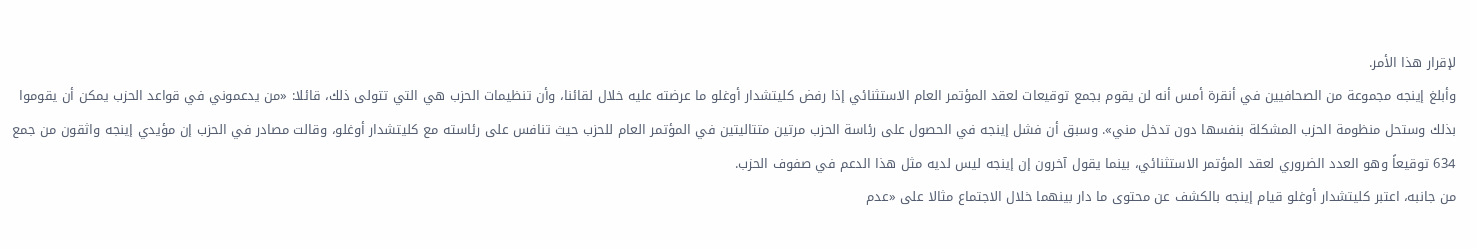لإقرار هذا الأمر.
وأبلغ إينجه مجموعة من الصحافيين في أنقرة أمس أنه لن يقوم بجمع توقيعات لعقد المؤتمر العام الاستثنائي إذا رفض كليتشدار أوغلو ما عرضته عليه خلال لقائنا، وأن تنظيمات الحزب هي التي تتولى ذلك، قائلا: «من يدعموني في قواعد الحزب يمكن أن يقوموا بذلك وستحل منظومة الحزب المشكلة بنفسها دون تدخل مني». وسبق أن فشل إينجه في الحصول على رئاسة الحزب مرتين متتاليتين في المؤتمر العام للحزب حيث تنافس على رئاسته مع كليتشدار أوغلو، وقالت مصادر في الحزب إن مؤيدي إينجه واثقون من جمع 634 توقيعاً وهو العدد الضروري لعقد المؤتمر الاستثنائي، بينما يقول آخرون إن إينجه ليس لديه مثل هذا الدعم في صفوف الحزب.
من جانبه، اعتبر كليتشدار أوغلو قيام إينجه بالكشف عن محتوى ما دار بينهما خلال الاجتماع مثالا على «عدم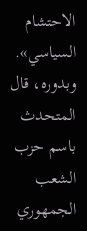الاحتشام السياسي».
وبدوره، قال المتحدث باسم حزب الشعب الجمهوري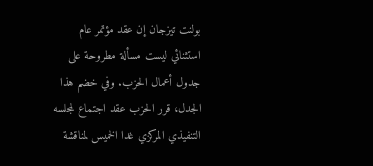بولنت تيزجان إن عقد مؤتمر عام استثنائي ليست مسألة مطروحة على جدول أعمال الحزب. وفي خضم هذا الجدل، قرر الحزب عقد اجتماع لمجلسه التنفيذي المركزي غدا الخميس لمناقشة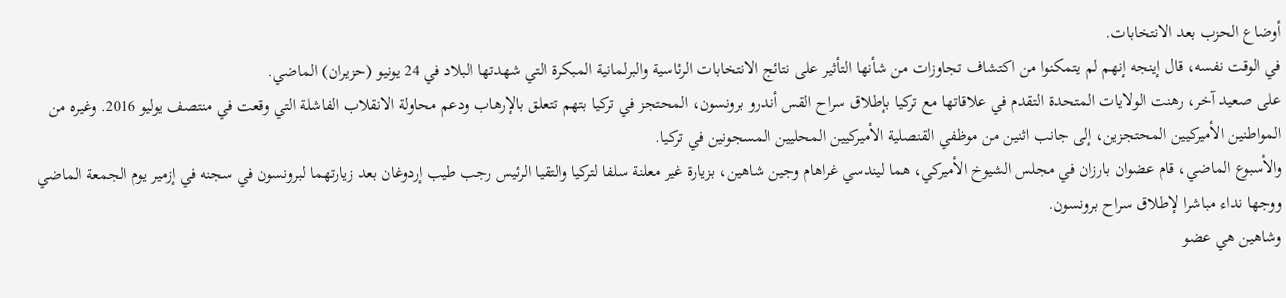أوضاع الحزب بعد الانتخابات.
في الوقت نفسه، قال إينجه إنهم لم يتمكنوا من اكتشاف تجاوزات من شأنها التأثير على نتائج الانتخابات الرئاسية والبرلمانية المبكرة التي شهدتها البلاد في 24 يونيو (حزيران) الماضي.
على صعيد آخر، رهنت الولايات المتحدة التقدم في علاقاتها مع تركيا بإطلاق سراح القس أندرو برونسون، المحتجز في تركيا بتهم تتعلق بالإرهاب ودعم محاولة الانقلاب الفاشلة التي وقعت في منتصف يوليو 2016. وغيره من المواطنين الأميركيين المحتجزين، إلى جانب اثنين من موظفي القنصلية الأميركيين المحليين المسجونين في تركيا.
والأسبوع الماضي، قام عضوان بارزان في مجلس الشيوخ الأميركي، هما ليندسي غراهام وجين شاهين، بزيارة غير معلنة سلفا لتركيا والتقيا الرئيس رجب طيب إردوغان بعد زيارتهما لبرونسون في سجنه في إزمير يوم الجمعة الماضي ووجها نداء مباشرا لإطلاق سراح برونسون.
وشاهين هي عضو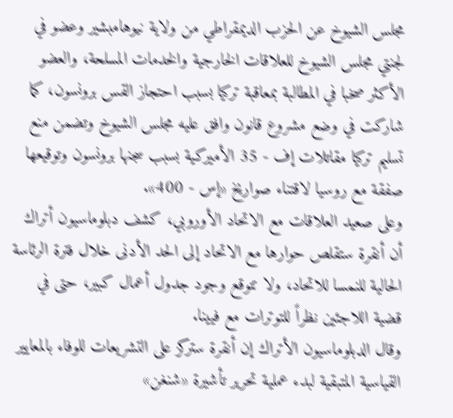مجلس الشيوخ عن الحزب الديمقراطي من ولاية نيوهامبشير وعضو في لجنتي مجلس الشيوخ للعلاقات الخارجية والخدمات المسلحة، والعضو الأكثر صخبا في المطالبة بمعاقبة تركيا بسبب احتجاز القس برونسون، كما شاركت في وضع مشروع قانون وافق عليه مجلس الشيوخ وتضمن منع تسليم تركيا مقاتلات إف - 35 الأميركية بسبب سجنها برونسون وتوقيعها صفقة مع روسيا لاقتناء صواريخ «إس - 400».
وعلى صعيد العلاقات مع الاتحاد الأوروبي، كشف دبلوماسيون أتراك أن أنقرة ستقلص حوارها مع الاتحاد إلى الحد الأدنى خلال فترة الرئاسة الحالية للنمسا للاتحاد، ولا تتوقع وجود جدول أعمال كبير، حتى في قضية اللاجئين نظراً للتوترات مع فيينا.
وقال الدبلوماسيون الأتراك إن أنقرة ستركز على التشريعات للوفاء بالمعايير القياسية المتبقية لبدء عملية تحرير تأشيرة «شنغن»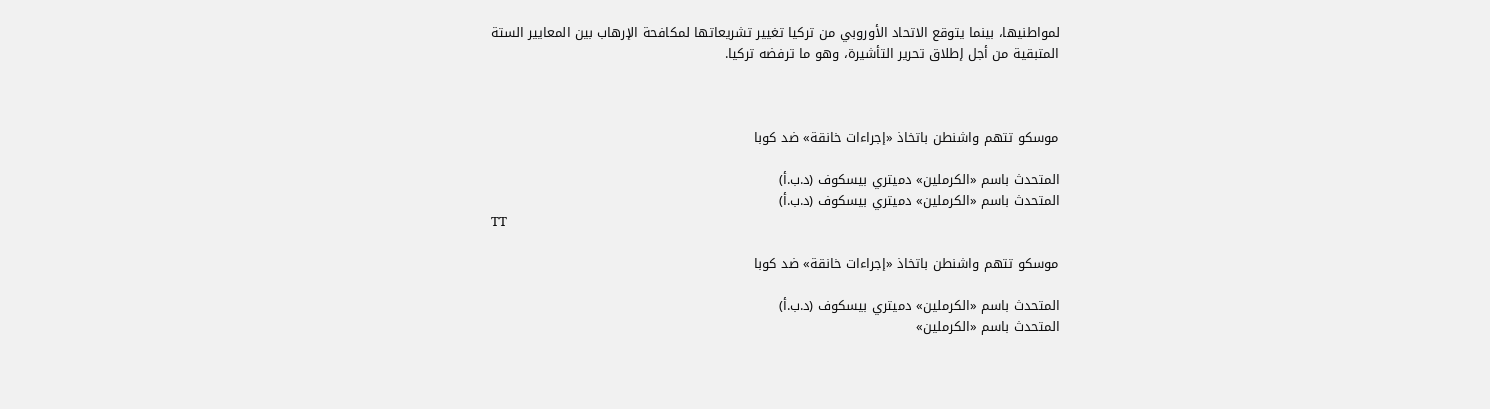لمواطنيها، بينما يتوقع الاتحاد الأوروبي من تركيا تغيير تشريعاتها لمكافحة الإرهاب بين المعايير الستة المتبقية من أجل إطلاق تحرير التأشيرة، وهو ما ترفضه تركيا.



موسكو تتهم واشنطن باتخاذ «إجراءات خانقة» ضد كوبا

المتحدث باسم «الكرملين» دميتري بيسكوف (د.ب.أ)
المتحدث باسم «الكرملين» دميتري بيسكوف (د.ب.أ)
TT

موسكو تتهم واشنطن باتخاذ «إجراءات خانقة» ضد كوبا

المتحدث باسم «الكرملين» دميتري بيسكوف (د.ب.أ)
المتحدث باسم «الكرملين»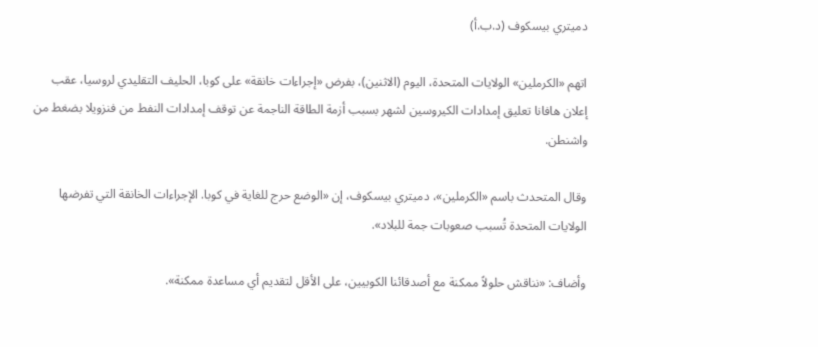دميتري بيسكوف (د.ب.أ)

اتهم «الكرملين» الولايات المتحدة، اليوم (الاثنين)، بفرض «إجراءات خانقة» على كوبا، الحليف التقليدي لروسيا، عقب إعلان هافانا تعليق إمدادات الكيروسين لشهر بسبب أزمة الطاقة الناجمة عن توقف إمدادات النفط من فنزويلا بضغط من واشنطن.

وقال المتحدث باسم «الكرملين»، دميتري بيسكوف، إن «الوضع حرج للغاية في كوبا. الإجراءات الخانقة التي تفرضها الولايات المتحدة تُسبب صعوبات جمة للبلاد».

وأضاف: «نناقش حلولاً ممكنة مع أصدقائنا الكوبيين، على الأقل لتقديم أي مساعدة ممكنة».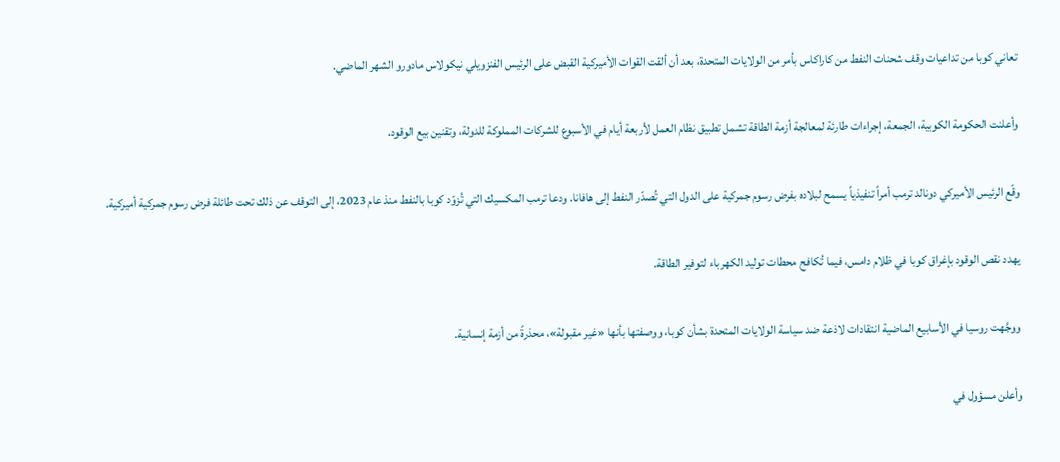تعاني كوبا من تداعيات وقف شحنات النفط من كاراكاس بأمر من الولايات المتحدة، بعد أن ألقت القوات الأميركية القبض على الرئيس الفنزويلي نيكولاس مادورو الشهر الماضي.

وأعلنت الحكومة الكوبية، الجمعة، إجراءات طارئة لمعالجة أزمة الطاقة تشمل تطبيق نظام العمل لأربعة أيام في الأسبوع للشركات المملوكة للدولة، وتقنين بيع الوقود.

وقّع الرئيس الأميركي دونالد ترمب أمراً تنفيذياً يسمح لبلاده بفرض رسوم جمركية على الدول التي تُصدّر النفط إلى هافانا. ودعا ترمب المكسيك التي تُزوّد كوبا بالنفط منذ عام 2023، إلى التوقف عن ذلك تحت طائلة فرض رسوم جمركية أميركية.

يهدد نقص الوقود بإغراق كوبا في ظلام دامس، فيما تُكافح محطات توليد الكهرباء لتوفير الطاقة.

ووجَّهت روسيا في الأسابيع الماضية انتقادات لاذعة ضد سياسة الولايات المتحدة بشأن كوبا، ووصفتها بأنها «غير مقبولة»، محذرةً من أزمة إنسانية.

وأعلن مسؤول في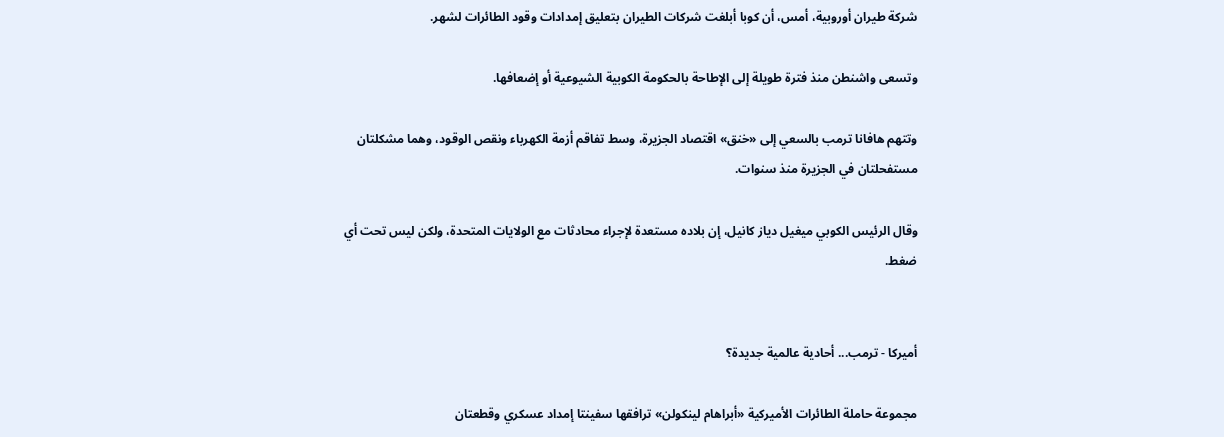شركة طيران أوروبية، أمس، أن كوبا أبلغت شركات الطيران بتعليق إمدادات وقود الطائرات لشهر.

وتسعى واشنطن منذ فترة طويلة إلى الإطاحة بالحكومة الكوبية الشيوعية أو إضعافها.

وتتهم هافانا ترمب بالسعي إلى «خنق» اقتصاد الجزيرة، وسط تفاقم أزمة الكهرباء ونقص الوقود، وهما مشكلتان مستفحلتان في الجزيرة منذ سنوات.

وقال الرئيس الكوبي ميغيل دياز كانيل، إن بلاده مستعدة لإجراء محادثات مع الولايات المتحدة، ولكن ليس تحت أي ضغط.


أميركا - ترمب... أحادية عالمية جديدة؟

مجموعة حاملة الطائرات الأميركية «أبراهام لينكولن» ترافقها سفينتا إمداد عسكري وقطعتان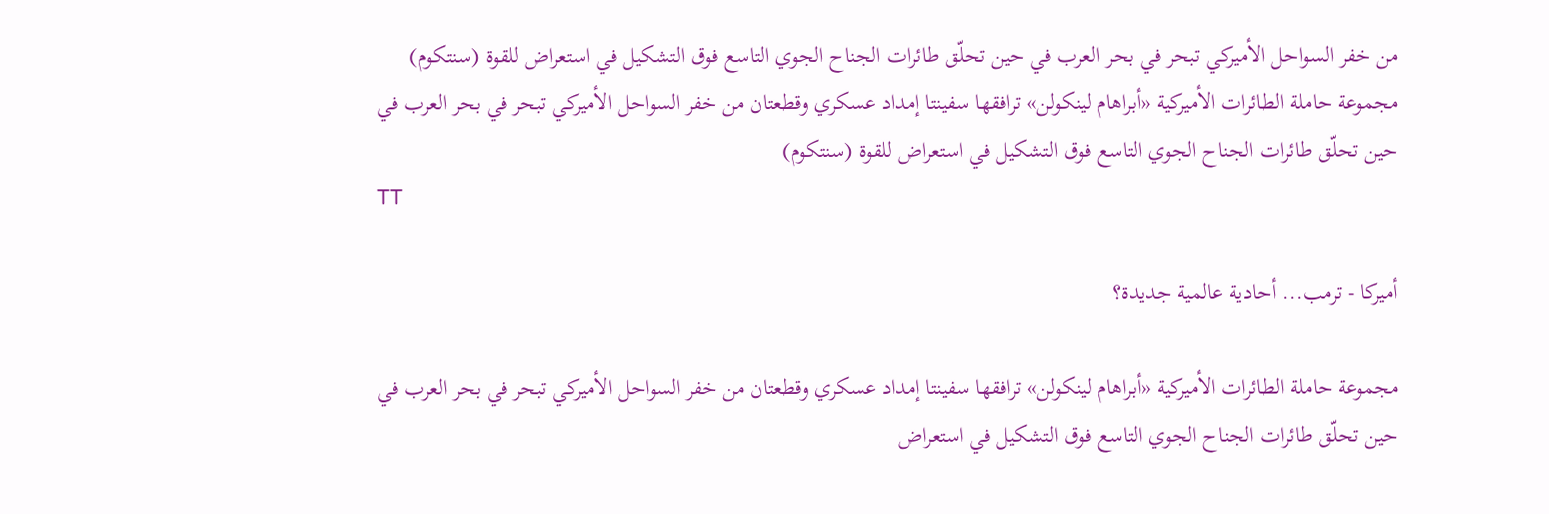من خفر السواحل الأميركي تبحر في بحر العرب في حين تحلّق طائرات الجناح الجوي التاسع فوق التشكيل في استعراض للقوة (سنتكوم)
مجموعة حاملة الطائرات الأميركية «أبراهام لينكولن» ترافقها سفينتا إمداد عسكري وقطعتان من خفر السواحل الأميركي تبحر في بحر العرب في حين تحلّق طائرات الجناح الجوي التاسع فوق التشكيل في استعراض للقوة (سنتكوم)
TT

أميركا - ترمب... أحادية عالمية جديدة؟

مجموعة حاملة الطائرات الأميركية «أبراهام لينكولن» ترافقها سفينتا إمداد عسكري وقطعتان من خفر السواحل الأميركي تبحر في بحر العرب في حين تحلّق طائرات الجناح الجوي التاسع فوق التشكيل في استعراض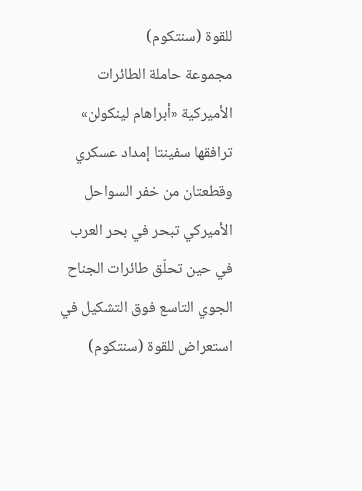للقوة (سنتكوم)
مجموعة حاملة الطائرات الأميركية «أبراهام لينكولن» ترافقها سفينتا إمداد عسكري وقطعتان من خفر السواحل الأميركي تبحر في بحر العرب في حين تحلّق طائرات الجناح الجوي التاسع فوق التشكيل في استعراض للقوة (سنتكوم)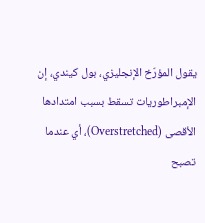يقول المؤرّخ الإنجليزي، بول كيندي، إن الإمبراطوريات تسقط بسبب امتدادها الأقصى (Overstretched)، أي عندما تصبح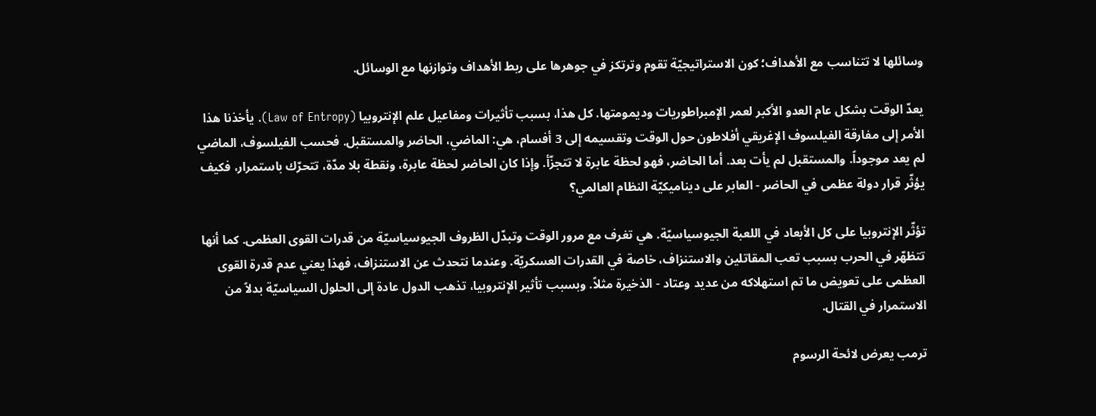وسائلها لا تتناسب مع الأهداف؛ كون الاستراتيجيّة تقوم وترتكز في جوهرها على ربط الأهداف وتوازنها مع الوسائل.

يعدّ الوقت بشكل عام العدو الأكبر لعمر الإمبراطوريات وديمومتها. كل هذا، بسبب تأثيرات ومفاعيل علم الإنتروبيا (Law of Entropy). يأخذنا هذا الأمر إلى مفارقة الفيلسوف الإغريقي أفلاطون حول الوقت وتقسيمه إلى 3 أفسام، هي: الماضي، الحاضر والمستقبل. فحسب الفيلسوف، الماضي لم يعد موجوداً. والمستقبل لم يأت بعد. أما الحاضر، فهو لحظة عابرة لا تتجزّأ. وإذا كان الحاضر لحظة عابرة، ونقطة بلا مدّة، تتحرّك باستمرار، فكيف يؤثّر قرار دولة عظمى في الحاضر - العابر على ديناميكيّة النظام العالمي؟

تؤثّر الإنتروبيا على كل الأبعاد في اللعبة الجيوسياسيّة. هي تغرف مع مرور الوقت وتبدّل الظروف الجيوسياسيّة من قدرات القوى العظمى. كما أنها تتظهّر في الحرب بسبب تعب المقاتلين والاستنزاف، خاصة في القدرات العسكريّة. وعندما نتحدث عن الاستنزاف، فهذا يعني عدم قدرة القوى العظمى على تعويض ما تم استهلاكه من عديد وعتاد - الذخيرة مثلاً. وبسبب تأثير الإنتروبيا، تذهب الدول عادة إلى الحلول السياسيّة بدلاً من الاستمرار في القتال.

ترمب يعرض لائحة الرسوم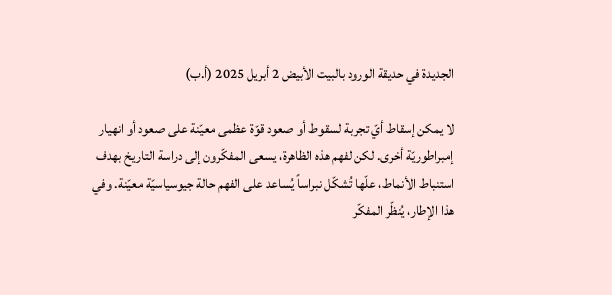الجديدة في حديقة الورود بالبيت الأبيض 2 أبريل 2025 (أ.ب)

لا يمكن إسقاط أيّ تجربة لسقوط أو صعود قوّة عظمى معيّنة على صعود أو انهيار إمبراطوريّة أخرى. لكن لفهم هذه الظاهرة، يسعى المفكّرون إلى دراسة التاريخ بهدف استنباط الأنماط، علّها تُشكّل نبراساً يُساعد على الفهم حالة جيوسياسيّة معيّنة. وفي هذا الإطار، يُنظّر المفكّر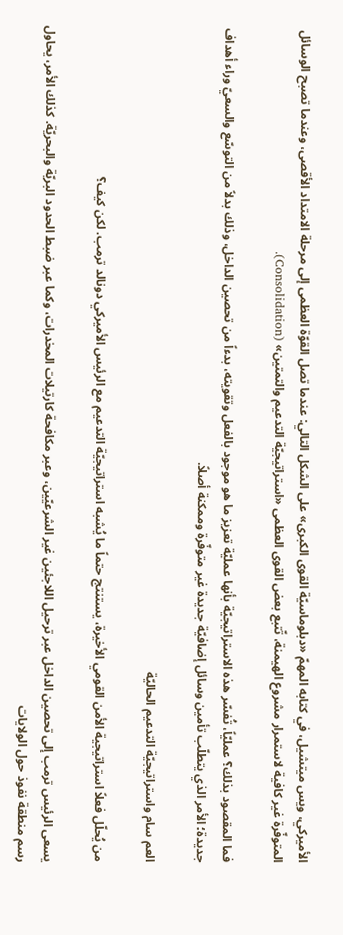الأميركي، ويس ميتشيل، في كتابه المهمّ «دبلوماسيّة القوى الكبرى» على الشكل التالي: عندما تصل القوّة العظمى إلى مرحلة الامتداد الأقصى، وعندما تصبح الوسائل المتوفّرة غير كافية لاستمرار مشروع الهيمنة، تّتبع بعض القوى العظمى «استراتيجيّة التدعيم والتمتين» (Consolidation).

فما المقصود بذلك؟ عمليّاً، تُفسّر هذه الاستراتيجيّة بأنها عمليّة تعزيز ما هو موجود بالفعل وتقويته، بدءاً من تحصين الداخل، وذلك بدلاً من التوسّع والسعيّ وراء أهداف جديدة؛ الأمر الذي يتطلّب تأمين وسائل إضافيّة جديدة غير متوفّرة وممكنة أصلاً.

العم سام واستراتيجيّة التدعيم الحاليّة

من يُحلّل فعلاً استراتيجية الأمن القومي الأخيرة، يستنتج حتماً ما يُشبه استراتيجيّة التدعيم مع الرئيس الأميركي دونالد ترمب. لكن كيف؟

يسعى الرئيس ترمب إلى تحصين الداخل عبر ترحيل اللاجئين غير الشرعيّين، وعبر مكافحة كارتيلات المخدرات، وكما عبر ضبط الحدود البريّة والبحريّة. كذلك الأمر، يحاول رسم منطقة نفوذ حول الولايات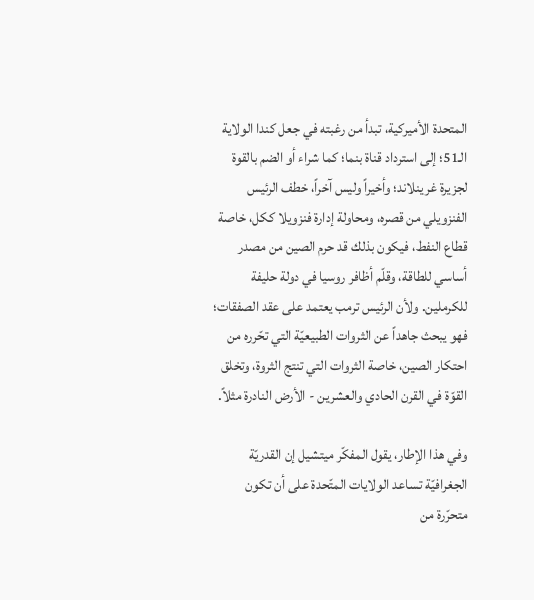المتحدة الأميركية، تبدأ من رغبته في جعل كندا الولاية الـ51؛ إلى استرداد قناة بنما؛ كما شراء أو الضم بالقوة لجزيرة غرينلاند؛ وأخيراً وليس آخراً، خطف الرئيس الفنزويلي من قصره، ومحاولة إدارة فنزويلا ككل، خاصة قطاع النفط، فيكون بذلك قد حرم الصين من مصدر أساسي للطاقة، وقلّم أظافر روسيا في دولة حليفة للكرملين. ولأن الرئيس ترمب يعتمد على عقد الصفقات؛ فهو يبحث جاهداً عن الثروات الطبيعيّة التي تحّرره من احتكار الصين، خاصة الثروات التي تنتج الثروة، وتخلق القوّة في القرن الحادي والعشرين - الأرض النادرة مثلاً.

وفي هذا الإطار، يقول المفكّر ميتشيل إن القدريّة الجغرافيّة تساعد الولايات المتّحدة على أن تكون متحرّرة من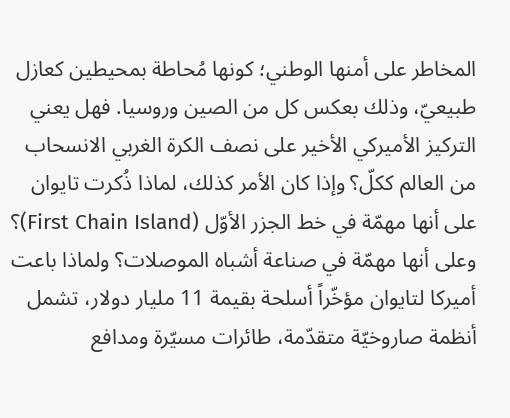المخاطر على أمنها الوطني؛ كونها مُحاطة بمحيطين كعازل طبيعيّ، وذلك بعكس كل من الصين وروسيا. فهل يعني التركيز الأميركي الأخير على نصف الكرة الغربي الانسحاب من العالم ككلّ؟ وإذا كان الأمر كذلك، لماذا ذُكرت تايوان على أنها مهمّة في خط الجزر الأوّل (First Chain Island)؟ وعلى أنها مهمّة في صناعة أشباه الموصلات؟ ولماذا باعت أميركا لتايوان مؤخّراً أسلحة بقيمة 11 مليار دولار، تشمل أنظمة صاروخيّة متقدّمة، طائرات مسيّرة ومدافع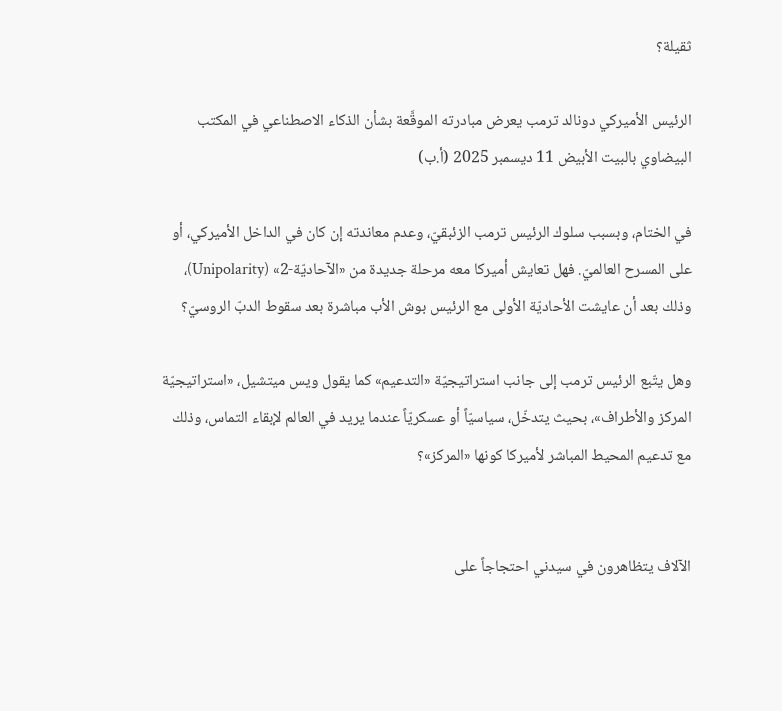ثقيلة؟

الرئيس الأميركي دونالد ترمب يعرض مبادرته الموقَّعة بشأن الذكاء الاصطناعي في المكتب البيضاوي بالبيت الأبيض 11 ديسمبر 2025 (أ.ب)

في الختام، وبسبب سلوك الرئيس ترمب الزئبقيّ، وعدم معاندته إن كان في الداخل الأميركي، أو على المسرح العالميّ. فهل تعايش أميركا معه مرحلة جديدة من «الآحاديّة-2» (Unipolarity)، وذلك بعد أن عايشت الأحاديّة الأولى مع الرئيس بوش الأب مباشرة بعد سقوط الدبّ الروسيّ؟

وهل يتّبع الرئيس ترمب إلى جانب استراتيجيّة «التدعيم» كما يقول ويس ميتشيل، «استراتيجيّة المركز والأطراف»، بحيث يتدخّل، سياسيّاً أو عسكريّاً عندما يريد في العالم لإبقاء التماس، وذلك مع تدعيم المحيط المباشر لأميركا كونها «المركز»؟


الآلاف يتظاهرون في سيدني احتجاجاً على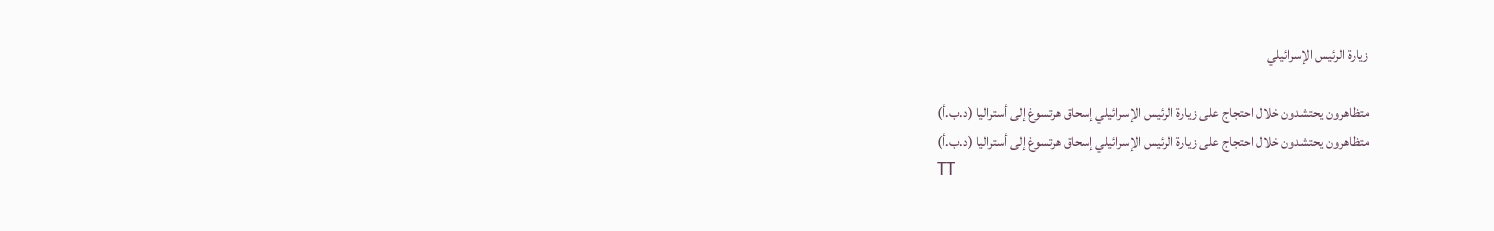زيارة الرئيس الإسرائيلي

متظاهرون يحتشدون خلال احتجاج على زيارة الرئيس الإسرائيلي إسحاق هرتسوغ إلى أستراليا (د.ب.أ)
متظاهرون يحتشدون خلال احتجاج على زيارة الرئيس الإسرائيلي إسحاق هرتسوغ إلى أستراليا (د.ب.أ)
TT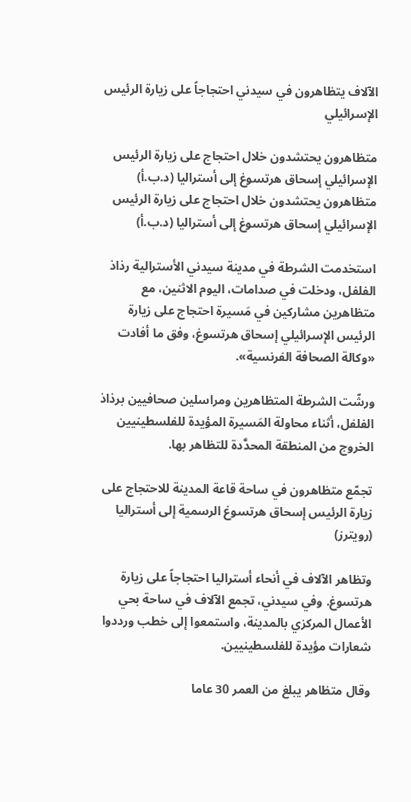الآلاف يتظاهرون في سيدني احتجاجاً على زيارة الرئيس الإسرائيلي

متظاهرون يحتشدون خلال احتجاج على زيارة الرئيس الإسرائيلي إسحاق هرتسوغ إلى أستراليا (د.ب.أ)
متظاهرون يحتشدون خلال احتجاج على زيارة الرئيس الإسرائيلي إسحاق هرتسوغ إلى أستراليا (د.ب.أ)

استخدمت الشرطة في مدينة سيدني الأسترالية رذاذ الفلفل، ودخلت في صدامات، اليوم الاثنين، مع متظاهرين مشاركين في مَسيرة احتجاج على زيارة الرئيس الإسرائيلي إسحاق هرتسوغ، وفق ما أفادت «وكالة الصحافة الفرنسية».

ورشّت الشرطة المتظاهرين ومراسلين صحافيين برذاذ الفلفل، أثناء محاولة المَسيرة المؤيدة للفلسطينيين الخروج من المنطقة المحدَّدة للتظاهر بها.

تجمّع متظاهرون في ساحة قاعة المدينة للاحتجاج على زيارة الرئيس إسحاق هرتسوغ الرسمية إلى أستراليا (رويترز)

وتظاهر الآلاف في أنحاء أستراليا احتجاجاً على زيارة هرتسوغ. وفي سيدني، تجمع الآلاف في ساحة ‌بحي الأعمال المركزي ‌بالمدينة، واستمعوا إلى خطب ورددوا شعارات مؤيدة للفلسطينيين.

وقال ‌متظاهر يبلغ من ‌العمر 30 عاما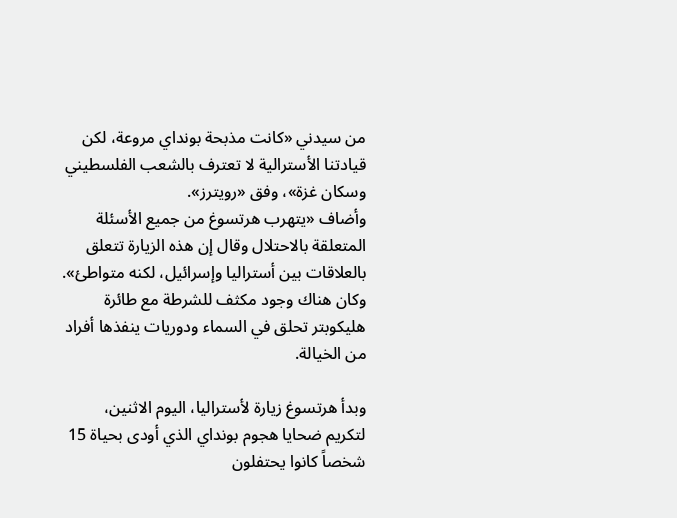من سيدني «كانت مذبحة بونداي مروعة، لكن قيادتنا الأسترالية لا تعترف بالشعب الفلسطيني وسكان غزة»، وفق «رويترز».
وأضاف «يتهرب هرتسوغ من جميع الأسئلة المتعلقة بالاحتلال وقال إن هذه الزيارة تتعلق بالعلاقات بين أستراليا وإسرائيل، لكنه متواطئ».
وكان هناك وجود مكثف للشرطة مع طائرة هليكوبتر تحلق في السماء ودوريات ينفذها أفراد من الخيالة.

وبدأ هرتسوغ زيارة لأستراليا، اليوم الاثنين، لتكريم ضحايا هجوم بونداي الذي أودى بحياة 15 شخصاً كانوا يحتفلون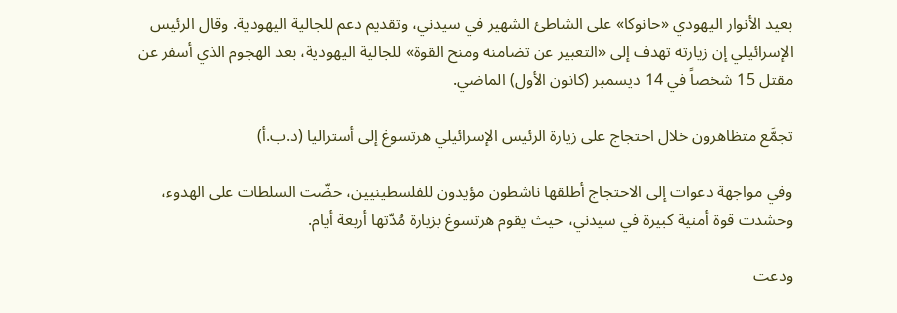بعيد الأنوار اليهودي «حانوكا» على الشاطئ الشهير في سيدني، وتقديم دعم للجالية اليهودية. وقال الرئيس الإسرائيلي إن زيارته تهدف إلى «التعبير عن تضامنه ومنح القوة» للجالية اليهودية، بعد الهجوم الذي أسفر عن مقتل 15 شخصاً في 14 ديسمبر (كانون الأول) الماضي.

تجمَّع متظاهرون خلال احتجاج على زيارة الرئيس الإسرائيلي هرتسوغ إلى أستراليا (د.ب.أ)

وفي مواجهة دعوات إلى الاحتجاج أطلقها ناشطون مؤيدون للفلسطينيين، حضّت السلطات على الهدوء، وحشدت قوة أمنية كبيرة في سيدني، حيث يقوم هرتسوغ بزيارة مُدّتها أربعة أيام.

ودعت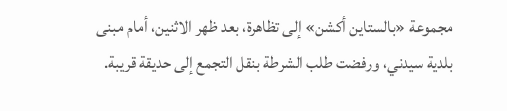مجموعة «بالستاين أكشن» إلى تظاهرة، بعد ظهر الاثنين، أمام مبنى بلدية سيدني، ورفضت طلب الشرطة بنقل التجمع إلى حديقة قريبة.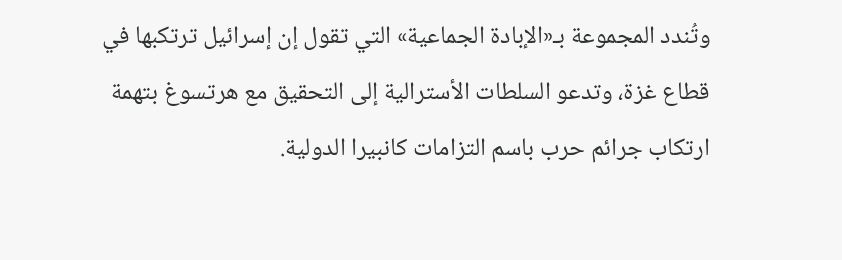وتُندد المجموعة بـ«الإبادة الجماعية» التي تقول إن إسرائيل ترتكبها في قطاع غزة، وتدعو السلطات الأسترالية إلى التحقيق مع هرتسوغ بتهمة ارتكاب جرائم حرب باسم التزامات كانبيرا الدولية.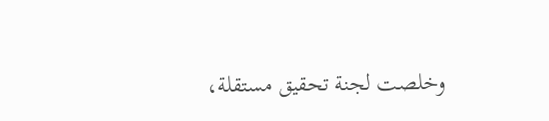وخلصت لجنة تحقيق مستقلة،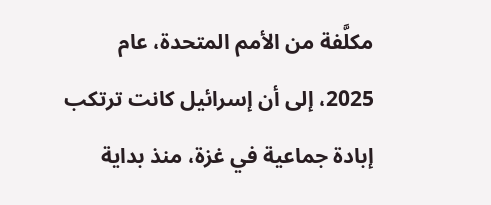مكلَّفة من الأمم المتحدة، عام 2025، إلى أن إسرائيل كانت ترتكب إبادة جماعية في غزة، منذ بداية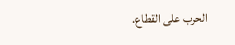الحرب على القطاع.